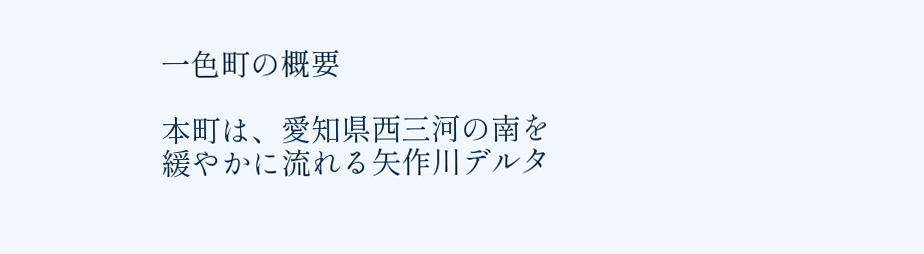一色町の概要

本町は、愛知県西三河の南を緩やかに流れる矢作川デルタ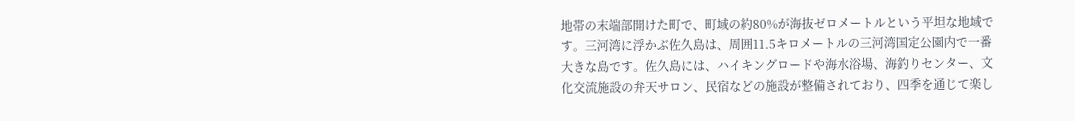地帯の末端部開けた町で、町域の約80%が海抜ゼロメートルという平坦な地域です。三河湾に浮かぶ佐久島は、周囲11.5キロメートルの三河湾国定公園内で一番大きな島です。佐久島には、ハイキングロードや海水浴場、海釣りセンター、文化交流施設の弁天サロン、民宿などの施設が整備されており、四季を通じて楽し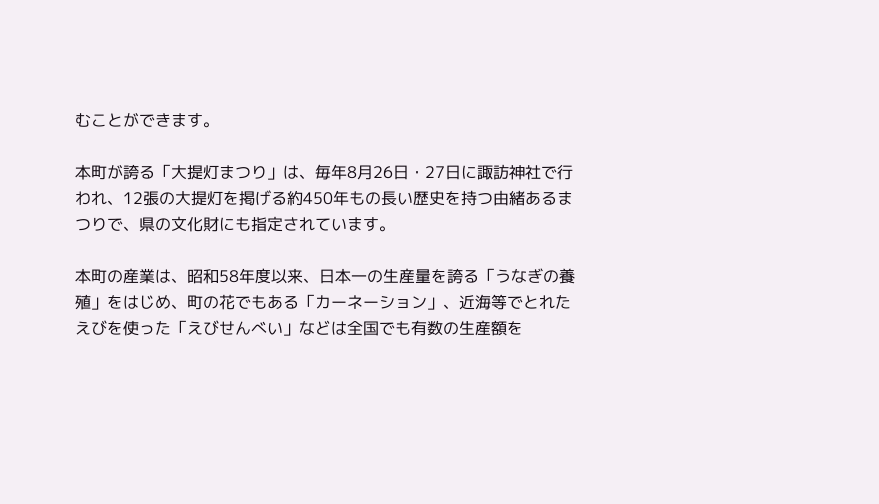むことができます。

本町が誇る「大提灯まつり」は、毎年8月26日・27日に諏訪神社で行われ、12張の大提灯を掲げる約450年もの長い歴史を持つ由緒あるまつりで、県の文化財にも指定されています。

本町の産業は、昭和58年度以来、日本一の生産量を誇る「うなぎの養殖」をはじめ、町の花でもある「カーネーション」、近海等でとれたえびを使った「えびせんべい」などは全国でも有数の生産額を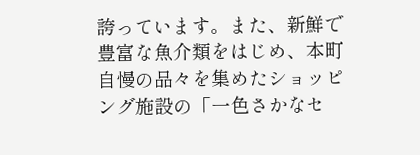誇っています。また、新鮮で豊富な魚介類をはじめ、本町自慢の品々を集めたショッピング施設の「一色さかなセ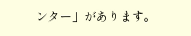ンター」があります。